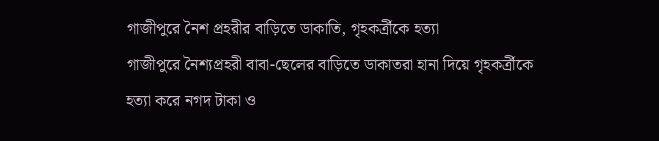গাজীপুরে নৈশ প্রহরীর বাড়িতে ডাকাতি, গৃহকর্ত্রীকে হত্যা
গাজীপুরে নৈশ্যপ্রহরী বাবা-ছেলের বাড়িতে ডাকাতরা হানা দিয়ে গৃহকর্ত্রীকে হত্যা করে নগদ টাকা ও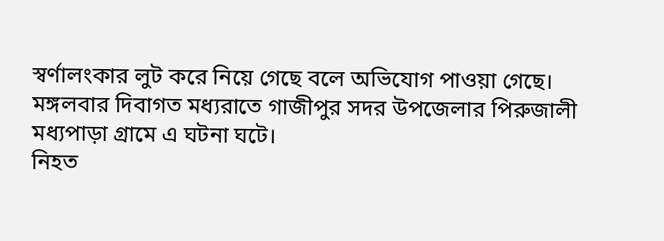স্বর্ণালংকার লুট করে নিয়ে গেছে বলে অভিযোগ পাওয়া গেছে। মঙ্গলবার দিবাগত মধ্যরাতে গাজীপুর সদর উপজেলার পিরুজালী মধ্যপাড়া গ্রামে এ ঘটনা ঘটে।
নিহত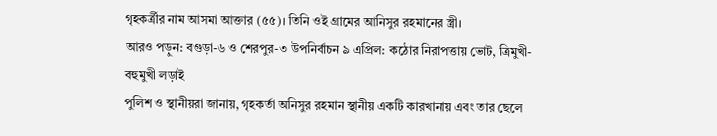গৃহকর্ত্রীর নাম আসমা আক্তার (৫৫)। তিনি ওই গ্রামের আনিসুর রহমানের স্ত্রী।
আরও পড়ুন: বগুড়া-৬ ও শেরপুর-৩ উপনির্বাচন ৯ এপ্রিল: কঠোর নিরাপত্তায় ভোট, ত্রিমুখী-বহুমুখী লড়াই
পুলিশ ও স্থানীয়রা জানায়, গৃহকর্তা অনিসুর রহমান স্থানীয় একটি কারখানায় এবং তার ছেলে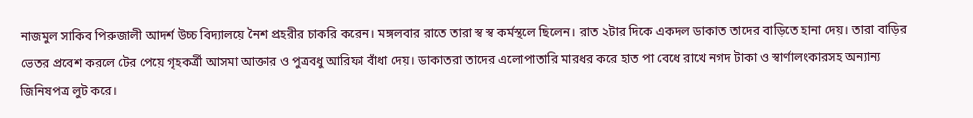নাজমুল সাকিব পিরুজালী আদর্শ উচ্চ বিদ্যালয়ে নৈশ প্রহরীর চাকরি করেন। মঙ্গলবার রাতে তারা স্ব স্ব কর্মস্থলে ছিলেন। রাত ২টার দিকে একদল ডাকাত তাদের বাড়িতে হানা দেয়। তারা বাড়ির ভেতর প্রবেশ করলে টের পেয়ে গৃহকর্ত্রী আসমা আক্তার ও পুত্রবধু আরিফা বাঁধা দেয়। ডাকাতরা তাদের এলোপাতারি মারধর করে হাত পা বেধে রাখে নগদ টাকা ও স্বার্ণালংকারসহ অন্যান্য জিনিষপত্র লুট করে।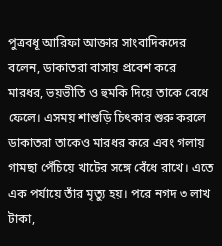পুত্রবধূ আরিফা আক্তার সাংবাদিকদের বলেন, ডাকাতরা বাসায় প্রবেশ করে মারধর, ভয়ভীতি ও হুমকি দিয়ে তাকে বেধে ফেলে। এসময় শাশুড়ি চিৎকার শুরু করলে ডাকাতরা তাকেও মারধর করে এবং গলায় গামছা পেঁচিয়ে খাটের সঙ্গে বেঁধে রাখে। এতে এক পর্যায়ে তাঁর মৃত্যু হয়। পরে নগদ ৩ লাখ টাকা,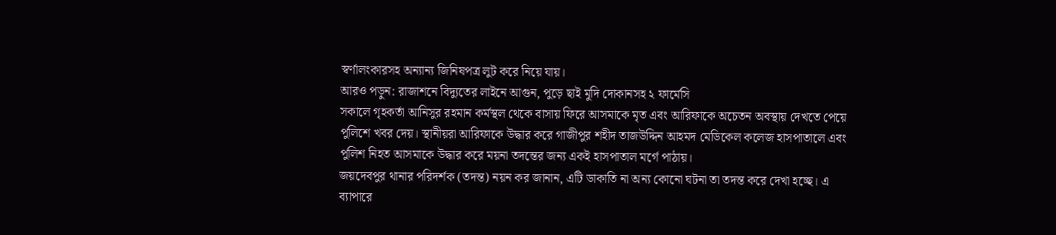স্বর্ণালংকারসহ অন্যান্য জিনিষপত্র লুট করে নিয়ে যায়।
আরও পড়ুন: রাজাশনে বিদ্যুতের লাইনে আগুন, পুড়ে ছাই মুদি দোকানসহ ২ ফার্মেসি
সকালে গৃহকর্তা আনিসুর রহমান কর্মস্থল থেকে বাসায় ফিরে আসমাকে মৃত এবং আরিফাকে অচেতন অবস্থায় দেখতে পেয়ে পুলিশে খবর দেয়। স্থানীয়রা আরিফাকে উদ্ধার করে গাজীপুর শহীদ তাজউদ্দিন আহমদ মেডিকেল কলেজ হাসপাতালে এবং পুলিশ নিহত আসমাকে উদ্ধার করে ময়না তদন্তের জন্য একই হাসপাতাল মর্গে পাঠায়।
জয়দেবপুর থানার পরিদর্শক (তদন্ত) নয়ন কর জানান, এটি ডাকাতি না অন্য কোনো ঘটনা তা তদন্ত করে দেখা হচ্ছে। এ ব্যাপারে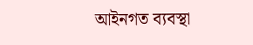আইনগত ব্যবস্থা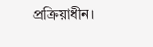প্রক্রিয়াধীন।